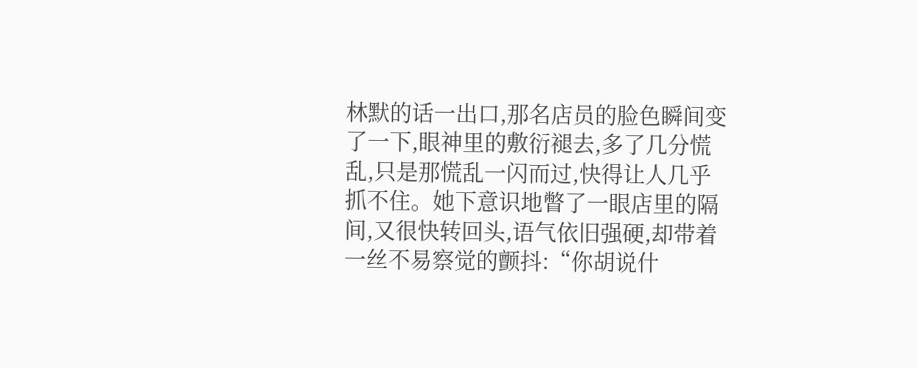林默的话一出口,那名店员的脸色瞬间变了一下,眼神里的敷衍褪去,多了几分慌乱,只是那慌乱一闪而过,快得让人几乎抓不住。她下意识地瞥了一眼店里的隔间,又很快转回头,语气依旧强硬,却带着一丝不易察觉的颤抖:“你胡说什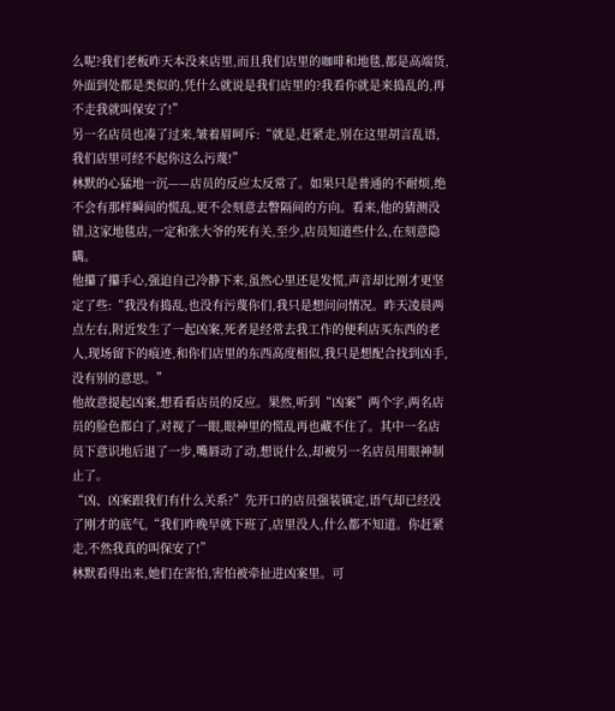么呢?我们老板昨天本没来店里,而且我们店里的咖啡和地毯,都是高端货,外面到处都是类似的,凭什么就说是我们店里的?我看你就是来捣乱的,再不走我就叫保安了!”
另一名店员也凑了过来,皱着眉呵斥:“就是,赶紧走,别在这里胡言乱语,我们店里可经不起你这么污蔑!”
林默的心猛地一沉——店员的反应太反常了。如果只是普通的不耐烦,绝不会有那样瞬间的慌乱,更不会刻意去瞥隔间的方向。看来,他的猜测没错,这家地毯店,一定和张大爷的死有关,至少,店员知道些什么,在刻意隐瞒。
他攥了攥手心,强迫自己冷静下来,虽然心里还是发慌,声音却比刚才更坚定了些:“我没有捣乱,也没有污蔑你们,我只是想问问情况。昨天凌晨两点左右,附近发生了一起凶案,死者是经常去我工作的便利店买东西的老人,现场留下的痕迹,和你们店里的东西高度相似,我只是想配合找到凶手,没有别的意思。”
他故意提起凶案,想看看店员的反应。果然,听到“凶案”两个字,两名店员的脸色都白了,对视了一眼,眼神里的慌乱再也藏不住了。其中一名店员下意识地后退了一步,嘴唇动了动,想说什么,却被另一名店员用眼神制止了。
“凶、凶案跟我们有什么关系?”先开口的店员强装镇定,语气却已经没了刚才的底气,“我们昨晚早就下班了,店里没人,什么都不知道。你赶紧走,不然我真的叫保安了!”
林默看得出来,她们在害怕,害怕被牵扯进凶案里。可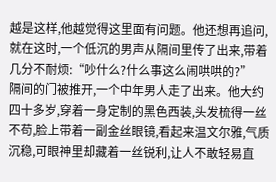越是这样,他越觉得这里面有问题。他还想再追问,就在这时,一个低沉的男声从隔间里传了出来,带着几分不耐烦:“吵什么?什么事这么闹哄哄的?”
隔间的门被推开,一个中年男人走了出来。他大约四十多岁,穿着一身定制的黑色西装,头发梳得一丝不苟,脸上带着一副金丝眼镜,看起来温文尔雅,气质沉稳,可眼神里却藏着一丝锐利,让人不敢轻易直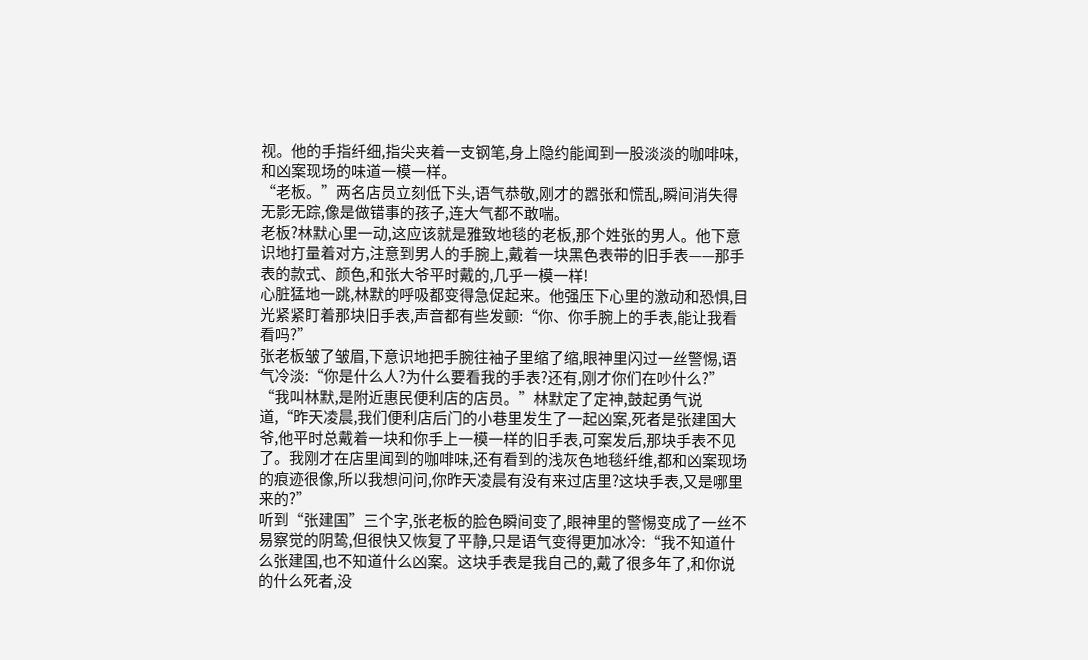视。他的手指纤细,指尖夹着一支钢笔,身上隐约能闻到一股淡淡的咖啡味,和凶案现场的味道一模一样。
“老板。”两名店员立刻低下头,语气恭敬,刚才的嚣张和慌乱,瞬间消失得无影无踪,像是做错事的孩子,连大气都不敢喘。
老板?林默心里一动,这应该就是雅致地毯的老板,那个姓张的男人。他下意识地打量着对方,注意到男人的手腕上,戴着一块黑色表带的旧手表——那手表的款式、颜色,和张大爷平时戴的,几乎一模一样!
心脏猛地一跳,林默的呼吸都变得急促起来。他强压下心里的激动和恐惧,目光紧紧盯着那块旧手表,声音都有些发颤:“你、你手腕上的手表,能让我看看吗?”
张老板皱了皱眉,下意识地把手腕往袖子里缩了缩,眼神里闪过一丝警惕,语气冷淡:“你是什么人?为什么要看我的手表?还有,刚才你们在吵什么?”
“我叫林默,是附近惠民便利店的店员。”林默定了定神,鼓起勇气说道,“昨天凌晨,我们便利店后门的小巷里发生了一起凶案,死者是张建国大爷,他平时总戴着一块和你手上一模一样的旧手表,可案发后,那块手表不见了。我刚才在店里闻到的咖啡味,还有看到的浅灰色地毯纤维,都和凶案现场的痕迹很像,所以我想问问,你昨天凌晨有没有来过店里?这块手表,又是哪里来的?”
听到“张建国”三个字,张老板的脸色瞬间变了,眼神里的警惕变成了一丝不易察觉的阴鸷,但很快又恢复了平静,只是语气变得更加冰冷:“我不知道什么张建国,也不知道什么凶案。这块手表是我自己的,戴了很多年了,和你说的什么死者,没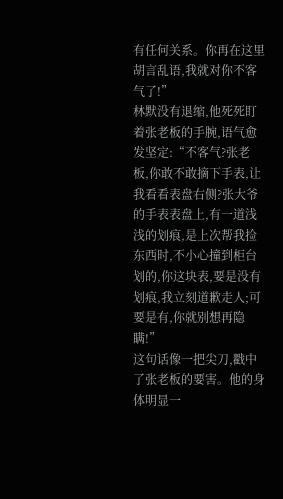有任何关系。你再在这里胡言乱语,我就对你不客气了!”
林默没有退缩,他死死盯着张老板的手腕,语气愈发坚定:“不客气?张老板,你敢不敢摘下手表,让我看看表盘右侧?张大爷的手表表盘上,有一道浅浅的划痕,是上次帮我捡东西时,不小心撞到柜台划的,你这块表,要是没有划痕,我立刻道歉走人;可要是有,你就别想再隐瞒!”
这句话像一把尖刀,戳中了张老板的要害。他的身体明显一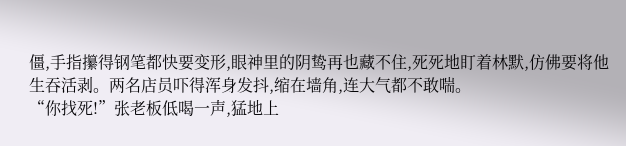僵,手指攥得钢笔都快要变形,眼神里的阴鸷再也藏不住,死死地盯着林默,仿佛要将他生吞活剥。两名店员吓得浑身发抖,缩在墙角,连大气都不敢喘。
“你找死!”张老板低喝一声,猛地上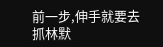前一步,伸手就要去抓林默